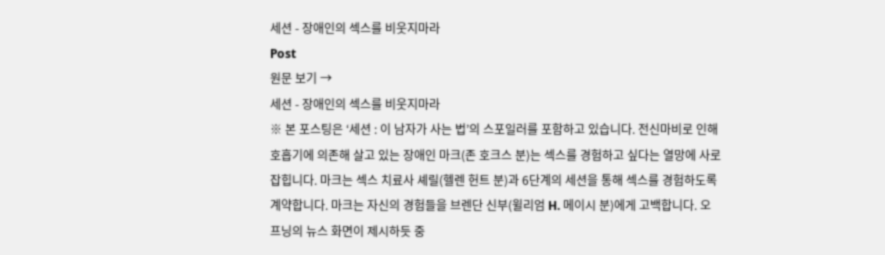세션 - 장애인의 섹스를 비웃지마라
Post
원문 보기 →
세션 - 장애인의 섹스를 비웃지마라
※ 본 포스팅은 ‘세션 : 이 남자가 사는 법’의 스포일러를 포함하고 있습니다. 전신마비로 인해 호흡기에 의존해 살고 있는 장애인 마크(존 호크스 분)는 섹스를 경험하고 싶다는 열망에 사로잡힙니다. 마크는 섹스 치료사 셰릴(헬렌 헌트 분)과 6단계의 세션을 통해 섹스를 경험하도록 계약합니다. 마크는 자신의 경험들을 브렌단 신부(윌리엄 H. 메이시 분)에게 고백합니다. 오프닝의 뉴스 화면이 제시하듯 중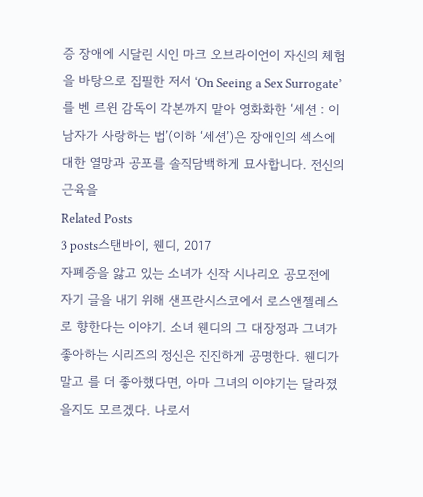증 장애에 시달린 시인 마크 오브라이언이 자신의 체험을 바탕으로 집필한 저서 ‘On Seeing a Sex Surrogate’를 벤 르윈 감독이 각본까지 맡아 영화화한 ‘세션 : 이 남자가 사랑하는 법’(이하 ‘세션’)은 장애인의 섹스에 대한 열망과 공포를 솔직담백하게 묘사합니다. 전신의 근육을
Related Posts
3 posts스탠바이, 웬디, 2017
자폐증을 앓고 있는 소녀가 신작 시나리오 공모전에 자기 글을 내기 위해 샌프란시스코에서 로스앤젤레스로 향한다는 이야기. 소녀 웬디의 그 대장정과 그녀가 좋아하는 시리즈의 정신은 진진하게 공명한다. 웬디가 말고 를 더 좋아했다면, 아마 그녀의 이야기는 달라졌을지도 모르겠다. 나로서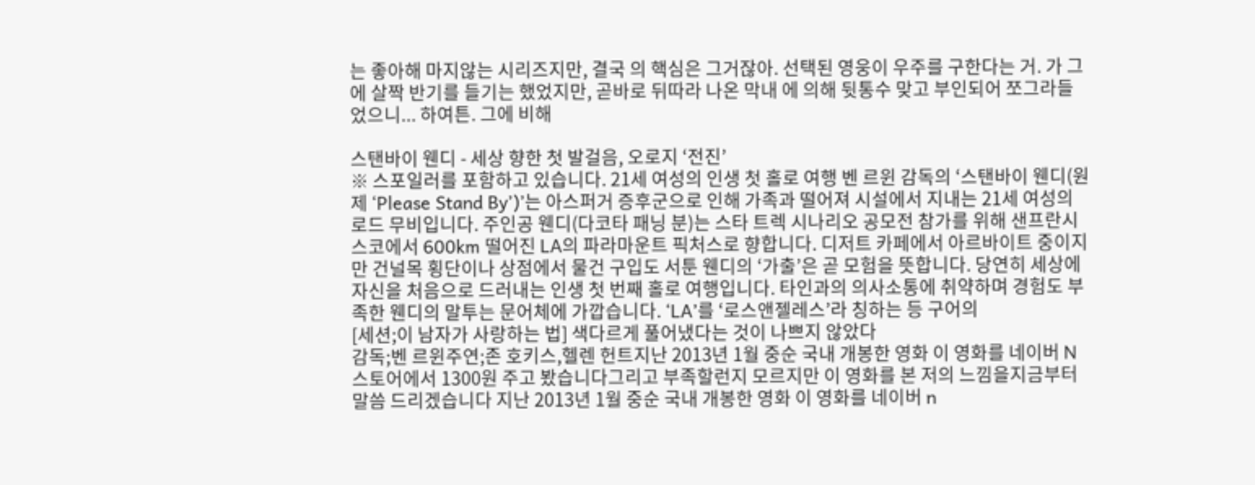는 좋아해 마지않는 시리즈지만, 결국 의 핵심은 그거잖아. 선택된 영웅이 우주를 구한다는 거. 가 그에 살짝 반기를 들기는 했었지만, 곧바로 뒤따라 나온 막내 에 의해 뒷통수 맞고 부인되어 쪼그라들었으니... 하여튼. 그에 비해

스탠바이 웬디 - 세상 향한 첫 발걸음, 오로지 ‘전진’
※ 스포일러를 포함하고 있습니다. 21세 여성의 인생 첫 홀로 여행 벤 르윈 감독의 ‘스탠바이 웬디(원제 ‘Please Stand By’)’는 아스퍼거 증후군으로 인해 가족과 떨어져 시설에서 지내는 21세 여성의 로드 무비입니다. 주인공 웬디(다코타 패닝 분)는 스타 트렉 시나리오 공모전 참가를 위해 샌프란시스코에서 600km 떨어진 LA의 파라마운트 픽처스로 향합니다. 디저트 카페에서 아르바이트 중이지만 건널목 횡단이나 상점에서 물건 구입도 서툰 웬디의 ‘가출’은 곧 모험을 뜻합니다. 당연히 세상에 자신을 처음으로 드러내는 인생 첫 번째 홀로 여행입니다. 타인과의 의사소통에 취약하며 경험도 부족한 웬디의 말투는 문어체에 가깝습니다. ‘LA’를 ‘로스앤젤레스’라 칭하는 등 구어의
[세션;이 남자가 사랑하는 법] 색다르게 풀어냈다는 것이 나쁘지 않았다
감독;벤 르윈주연;존 호키스,헬렌 헌트지난 2013년 1월 중순 국내 개봉한 영화 이 영화를 네이버 N스토어에서 1300원 주고 봤습니다그리고 부족할런지 모르지만 이 영화를 본 저의 느낌을지금부터 말씀 드리겠습니다 지난 2013년 1월 중순 국내 개봉한 영화 이 영화를 네이버 n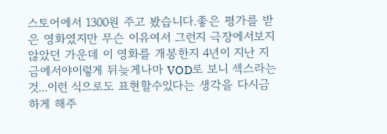스토어에서 1300원 주고 봤습니다.좋은 평가를 받은 영화였지만 무슨 이유여서 그런지 극장에서보지 않았던 가운데 이 영화를 개봉한지 4년이 지난 지금에서야이렇게 뒤늦게나마 VOD로 보니 섹스라는 것...이런 식으로도 표현할수있다는 생각을 다시금 하게 해주